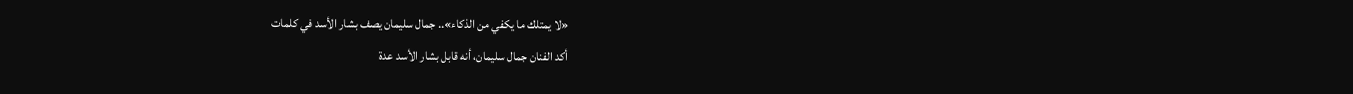«لا يمتلك ما يكفي من الذكاء».. جمال سليمان يصف بشار الأسد في كلمات
أكد الفنان جمال سليمان، أنه قابل بشار الأسد عدة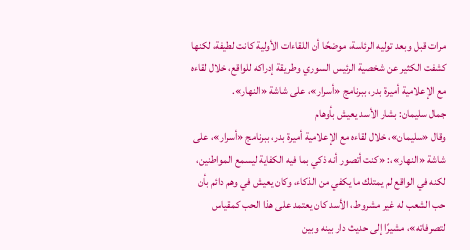مرات قبل وبعد توليه الرئاسة، موضحًا أن اللقاءات الأولية كانت لطيفة، لكنها كشفت الكثير عن شخصية الرئيس السوري وطريقة إدراكه للواقع، خلال لقاءه مع الإعلامية أميرة بدر، ببرنامج «أسرار»، على شاشة «النهار».
جمال سليمان: بشار الأسد يعيش بأوهام
وقال «سليمان»، خلال لقاءه مع الإعلامية أميرة بدر، ببرنامج «أسرار»، على شاشة «النهار»،: «كنت أتصور أنه ذكي بما فيه الكفاية ليسمع المواطنين، لكنه في الواقع لم يمتلك ما يكفي من الذكاء، وكان يعيش في وهم دائم بأن حب الشعب له غير مشروط، الأسد كان يعتمد على هذا الحب كمقياس لتصرفاته»، مشيرًا إلى حديث دار بينه وبين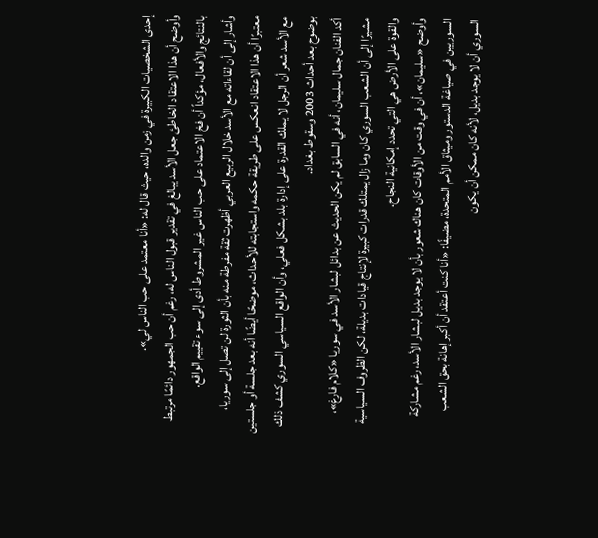إحدى الشخصيات الكبيرة في زمن والده، حيث قال له: «أنا معتمد على حب الناس لي».
وأوضح أن هذا الاعتقاد الخاطئ جعل الأسد يبالغ في تقدير قبول الناس له، رغم أن حب الجمهور دائمًا مرتبط بالنتائج والأفعال، مؤكداً أن فخ الاعتماد على حب الناس غير المشروط أدى إلى سوء تقييم الواقع.
وأشار إلى أن لقاءاته مع الأسد خلال الربيع العربي أظهرت ثقة مفرطة منه بأن الثورة لن تصل إلى سوريا، معتبرًا أن هذا الاعتقاد انعكس على طريقة حكمه واستجابته للأحداث، موضحًا أيضًا أنه بعد جلسة أو جلستين مع الأسد شعر أن الرجل لا يملك القدرة على إدارة بلد بشكل فعلي، وأن الواقع السياسي السوري كشف ذلك بوضوح بعد أحداث 2003 وسقوط بغداد.
أكد الفنان جمال سليمان، أنه في السابق لم يكن الحديث عن بدائل لبشار الأسد في سوريا «كلام فارغ»، مشيرًا إلى أن الشعب السوري كان وما زال يمتلك قدرات كبيرة لإنتاج قيادات بديلة، لكن الظروف السياسية والقوة على الأرض هي التي تحدد إمكانية النجاح.
وأوضح «سليمان»، أن في وقت من الأوقات كان هناك شعور بأن لا يوجد بديل لبشار الأسد، رغم مشاركة السوريين في صياغة الدستور وميثاق الأمم المتحدة، مضيفًا: «أنا كنت أعتقد أن أكبر إهانة بحق الشعب السوري أن لا يوجد بديل، لأنه كان ممكن أن يكون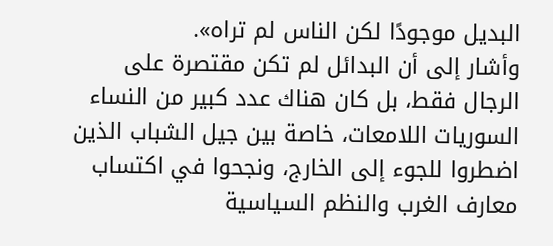البديل موجودًا لكن الناس لم تراه».
وأشار إلى أن البدائل لم تكن مقتصرة على الرجال فقط، بل كان هناك عدد كبير من النساء السوريات اللامعات، خاصة بين جيل الشباب الذين اضطروا للجوء إلى الخارج، ونجحوا في اكتساب معارف الغرب والنظم السياسية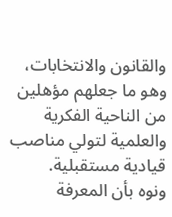والقانون والانتخابات، وهو ما جعلهم مؤهلين من الناحية الفكرية والعلمية لتولي مناصب قيادية مستقبلية.
ونوه بأن المعرفة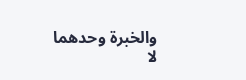والخبرة وحدهما لا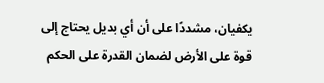يكفيان، مشددًا على أن أي بديل يحتاج إلى قوة على الأرض لضمان القدرة على الحكم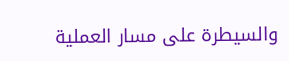والسيطرة على مسار العملية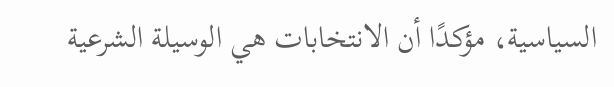السياسية، مؤكدًا أن الانتخابات هي الوسيلة الشرعية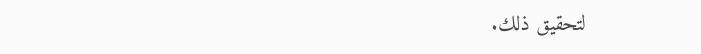لتحقيق ذلك.